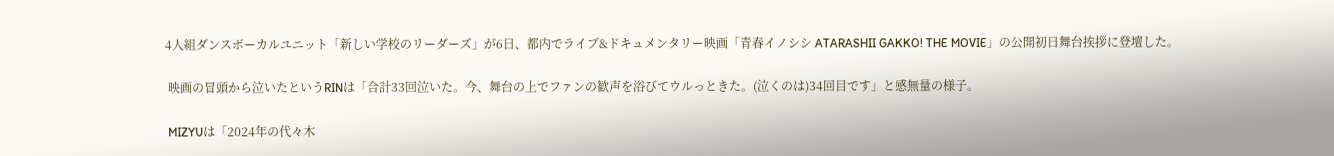4人組ダンスボーカルユニット「新しい学校のリーダーズ」が6日、都内でライブ&ドキュメンタリー映画「青春イノシシ ATARASHII GAKKO! THE MOVIE」の公開初日舞台挨拶に登壇した。

 映画の冒頭から泣いたというRINは「合計33回泣いた。今、舞台の上でファンの歓声を浴びてウルっときた。(泣くのは)34回目です」と感無量の様子。

 MIZYUは「2024年の代々木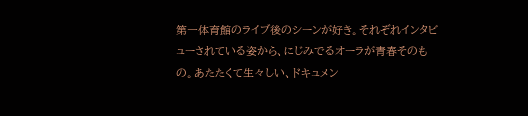第一体育館のライブ後のシーンが好き。それぞれインタビューされている姿から、にじみでるオーラが青春そのもの。あたたくて生々しい、ドキュメン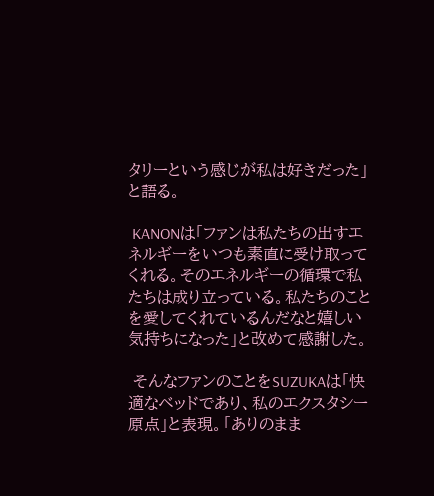タリーという感じが私は好きだった」と語る。

 KANONは「ファンは私たちの出すエネルギーをいつも素直に受け取ってくれる。そのエネルギーの循環で私たちは成り立っている。私たちのことを愛してくれているんだなと嬉しい気持ちになった」と改めて感謝した。

 そんなファンのことをSUZUKAは「快適なベッドであり、私のエクスタシー原点」と表現。「ありのまま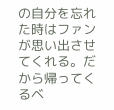の自分を忘れた時はファンが思い出させてくれる。だから帰ってくるベ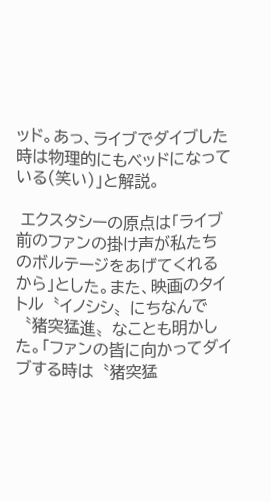ッド。あっ、ライブでダイブした時は物理的にもベッドになっている(笑い)」と解説。

 エクスタシーの原点は「ライブ前のファンの掛け声が私たちのボルテージをあげてくれるから」とした。また、映画のタイトル〝イノシシ〟にちなんで〝猪突猛進〟なことも明かした。「ファンの皆に向かってダイブする時は〝猪突猛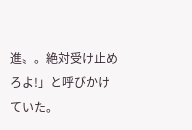進〟。絶対受け止めろよ!」と呼びかけていた。